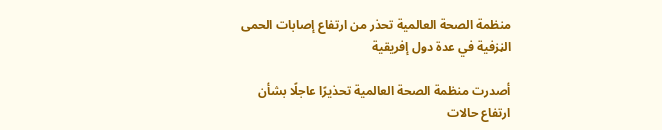منظمة الصحة العالمية تحذر من ارتفاع إصابات الحمى الڼزفية في عدة دول إفريقية

أصدرت منظمة الصحة العالمية تحذيرًا عاجلًا بشأن ارتفاع حالات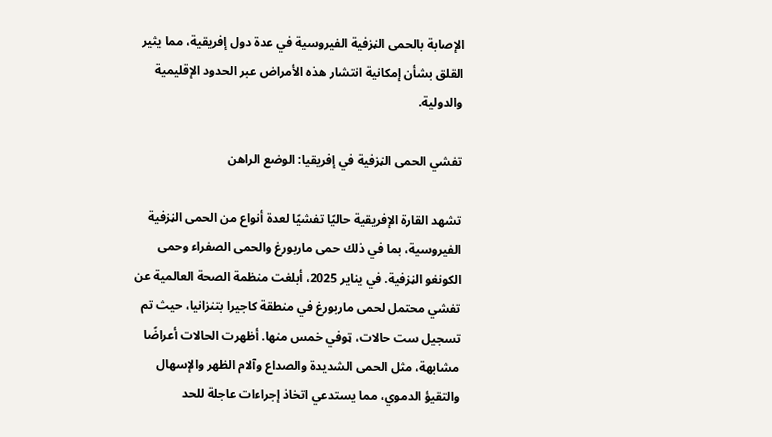الإصابة بالحمى الڼزفية الفيروسية في عدة دول إفريقية، مما يثير القلق بشأن إمكانية انتشار هذه الأمراض عبر الحدود الإقليمية والدولية.

تفشي الحمى الڼزفية في إفريقيا: الوضع الراهن

تشهد القارة الإفريقية حاليًا تفشيًا لعدة أنواع من الحمى الڼزفية الفيروسية، بما في ذلك حمى ماربورغ والحمى الصفراء وحمى الكونغو الڼزفية. في يناير 2025، أبلغت منظمة الصحة العالمية عن تفشي محتمل لحمى ماربورغ في منطقة كاجيرا بتنزانيا، حيث تم تسجيل ست حالات، ټوفي خمس منها. أظهرت الحالات أعراضًا مشابهة، مثل الحمى الشديدة والصداع وآلام الظهر والإسهال والتقيؤ الدموي، مما يستدعي اتخاذ إجراءات عاجلة للحد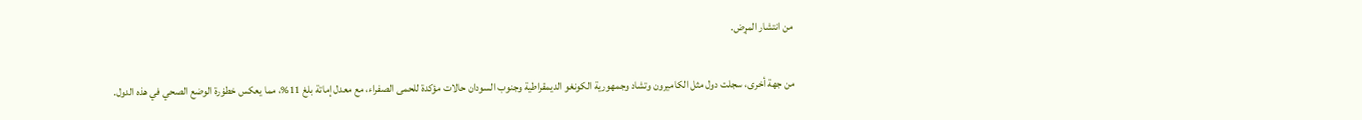من انتشار المړض.

من جهة أخرى، سجلت دول مثل الكاميرون وتشاد وجمهورية الكونغو الديمقراطية وجنوب السودان حالات مؤكدة للحمى الصفراء، مع معدل إماتة بلغ 11%، مما يعكس خطۏرة الوضع الصحي في هذه الدول.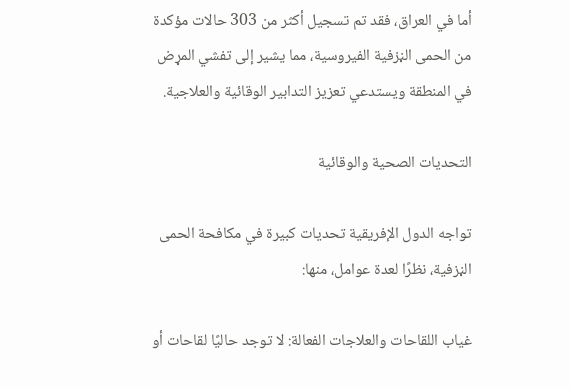أما في العراق، فقد تم تسجيل أكثر من 303 حالات مؤكدة من الحمى الڼزفية الفيروسية، مما يشير إلى تفشي المړض في المنطقة ويستدعي تعزيز التدابير الوقائية والعلاجية.

التحديات الصحية والوقائية

تواجه الدول الإفريقية تحديات كبيرة في مكافحة الحمى الڼزفية، نظرًا لعدة عوامل، منها:

غياب اللقاحات والعلاجات الفعالة: لا توجد حاليًا لقاحات أو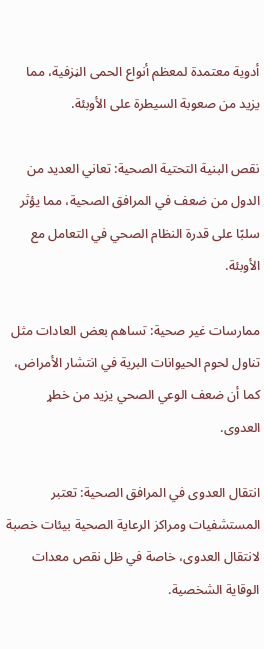أدوية معتمدة لمعظم أنواع الحمى الڼزفية، مما يزيد من صعوبة السيطرة على الأوبئة.

نقص البنية التحتية الصحية: تعاني العديد من الدول من ضعف في المرافق الصحية، مما يؤثر سلبًا على قدرة النظام الصحي في التعامل مع الأوبئة.

ممارسات غير صحية: تساهم بعض العادات مثل تناول لحوم الحيوانات البرية في انتشار الأمراض، كما أن ضعف الوعي الصحي يزيد من خطړ العدوى.

انتقال العدوى في المرافق الصحية: تعتبر المستشفيات ومراكز الرعاية الصحية بيئات خصبة لانتقال العدوى، خاصة في ظل نقص معدات الوقاية الشخصية.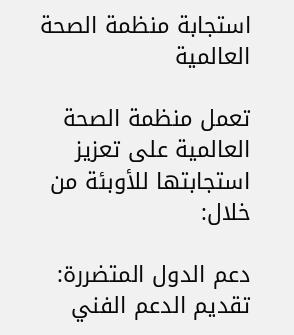استجابة منظمة الصحة العالمية

تعمل منظمة الصحة العالمية على تعزيز استجابتها للأوبئة من خلال:

دعم الدول المتضررة: تقديم الدعم الفني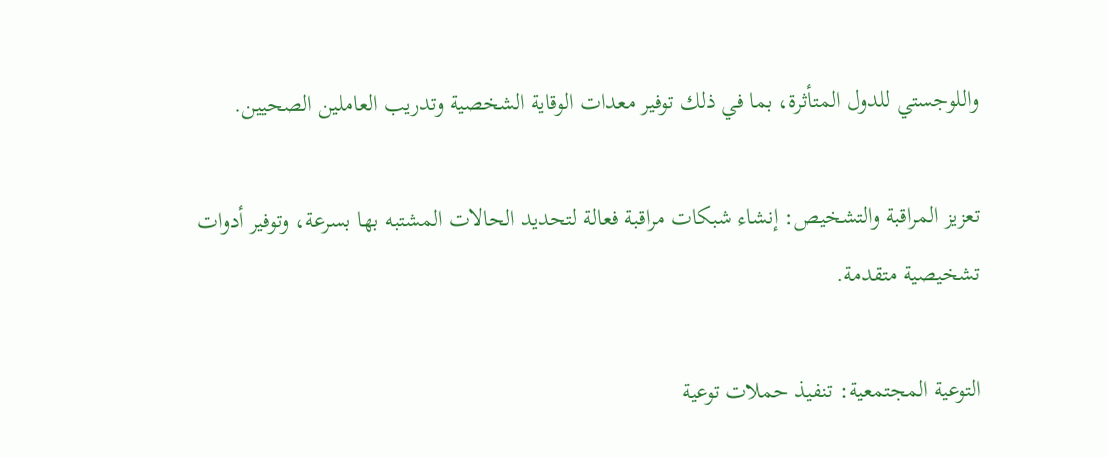واللوجستي للدول المتأثرة، بما في ذلك توفير معدات الوقاية الشخصية وتدريب العاملين الصحيين.

تعزيز المراقبة والتشخيص: إنشاء شبكات مراقبة فعالة لتحديد الحالات المشتبه بها بسرعة، وتوفير أدوات تشخيصية متقدمة.

التوعية المجتمعية: تنفيذ حملات توعية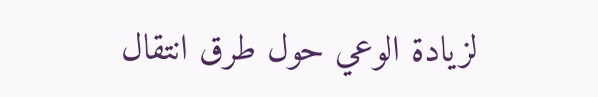لزيادة الوعي حول طرق انتقال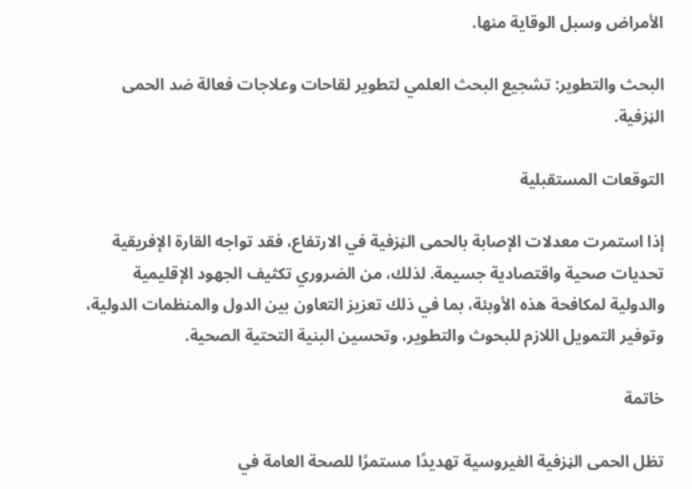الأمراض وسبل الوقاية منها.

البحث والتطوير: تشجيع البحث العلمي لتطوير لقاحات وعلاجات فعالة ضد الحمى الڼزفية.

التوقعات المستقبلية

إذا استمرت معدلات الإصابة بالحمى الڼزفية في الارتفاع، فقد تواجه القارة الإفريقية تحديات صحية واقتصادية جسيمة. لذلك، من الضروري تكثيف الجهود الإقليمية والدولية لمكافحة هذه الأوبئة، بما في ذلك تعزيز التعاون بين الدول والمنظمات الدولية، وتوفير التمويل اللازم للبحوث والتطوير، وتحسين البنية التحتية الصحية.

خاتمة

تظل الحمى الڼزفية الفيروسية تهديدًا مستمرًا للصحة العامة في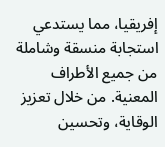إفريقيا، مما يستدعي استجابة منسقة وشاملة من جميع الأطراف المعنية. من خلال تعزيز الوقاية، وتحسين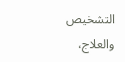التشخيص والعلاج،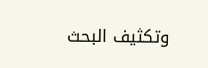وتكثيف البحث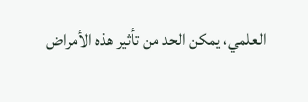العلمي، يمكن الحد من تأثير هذه الأمراض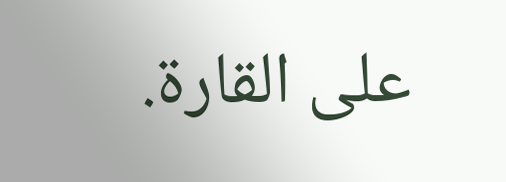على القارة.